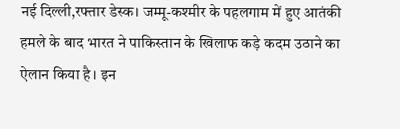नई दिल्ली,रफ्तार डेस्क। जम्मू-कश्मीर के पहलगाम में हुए आतंकी हमले के बाद भारत ने पाकिस्तान के खिलाफ कड़े कदम उठाने का ऐलान किया है। इन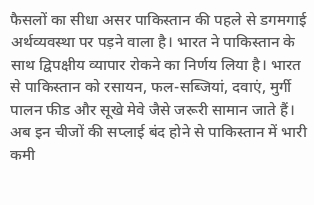फैसलों का सीधा असर पाकिस्तान की पहले से डगमगाई अर्थव्यवस्था पर पड़ने वाला है। भारत ने पाकिस्तान के साथ द्विपक्षीय व्यापार रोकने का निर्णय लिया है। भारत से पाकिस्तान को रसायन, फल-सब्जियां, दवाएं, मुर्गी पालन फीड और सूखे मेवे जैसे जरूरी सामान जाते हैं। अब इन चीजों की सप्लाई बंद होने से पाकिस्तान में भारी कमी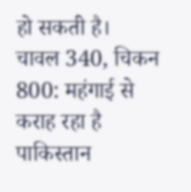हो सकती है।
चावल 340, चिकन 800: महंगाई से कराह रहा है पाकिस्तान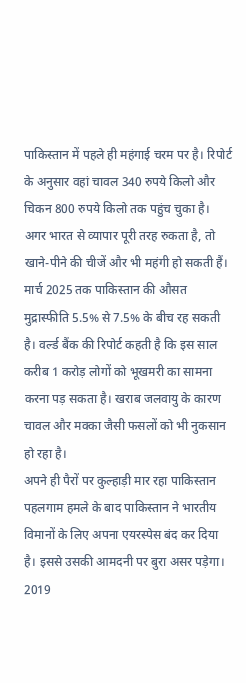पाकिस्तान में पहले ही महंगाई चरम पर है। रिपोर्ट के अनुसार वहां चावल 340 रुपये किलो और चिकन 800 रुपये किलो तक पहुंच चुका है। अगर भारत से व्यापार पूरी तरह रुकता है, तो खाने-पीने की चीजें और भी महंगी हो सकती हैं। मार्च 2025 तक पाकिस्तान की औसत मुद्रास्फीति 5.5% से 7.5% के बीच रह सकती है। वर्ल्ड बैंक की रिपोर्ट कहती है कि इस साल करीब 1 करोड़ लोगों को भूखमरी का सामना करना पड़ सकता है। खराब जलवायु के कारण चावल और मक्का जैसी फसलों को भी नुकसान हो रहा है।
अपने ही पैरों पर कुल्हाड़ी मार रहा पाकिस्तान
पहलगाम हमले के बाद पाकिस्तान ने भारतीय विमानों के लिए अपना एयरस्पेस बंद कर दिया है। इससे उसकी आमदनी पर बुरा असर पड़ेगा। 2019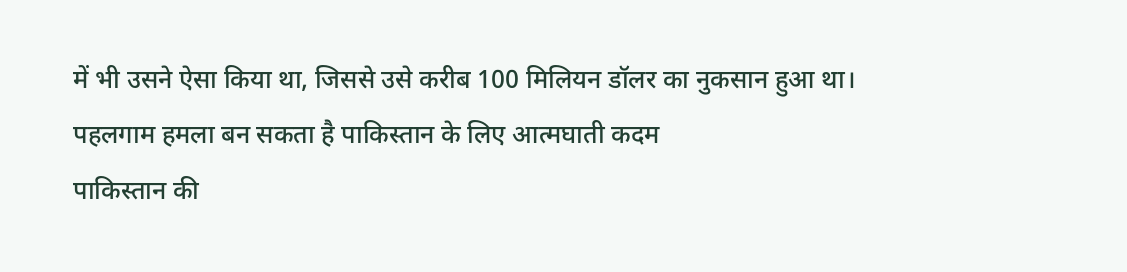में भी उसने ऐसा किया था, जिससे उसे करीब 100 मिलियन डॉलर का नुकसान हुआ था।
पहलगाम हमला बन सकता है पाकिस्तान के लिए आत्मघाती कदम
पाकिस्तान की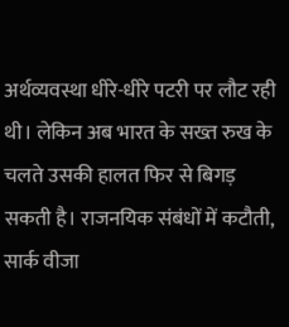अर्थव्यवस्था धीरे-धीरे पटरी पर लौट रही थी। लेकिन अब भारत के सख्त रुख के चलते उसकी हालत फिर से बिगड़ सकती है। राजनयिक संबंधों में कटौती, सार्क वीजा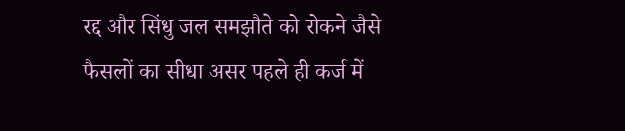रद्द और सिंधु जल समझौते को रोकने जैसे फैसलों का सीधा असर पहले ही कर्ज में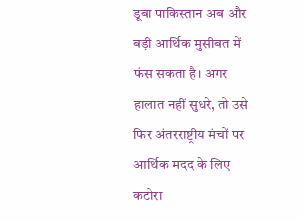डूबा पाकिस्तान अब और बड़ी आर्थिक मुसीबत में फंस सकता है। अगर हालात नहीं सुधरे, तो उसे फिर अंतरराष्ट्रीय मंचों पर आर्थिक मदद के लिए कटोरा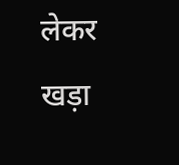लेकर खड़ा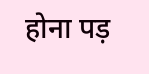होना पड़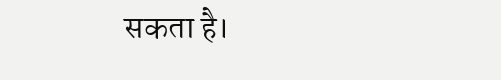सकता है।